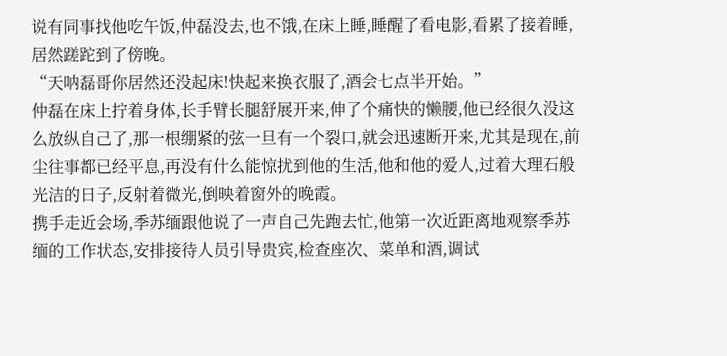说有同事找他吃午饭,仲磊没去,也不饿,在床上睡,睡醒了看电影,看累了接着睡,居然蹉跎到了傍晚。
“天呐磊哥你居然还没起床!快起来换衣服了,酒会七点半开始。”
仲磊在床上拧着身体,长手臂长腿舒展开来,伸了个痛快的懒腰,他已经很久没这么放纵自己了,那一根绷紧的弦一旦有一个裂口,就会迅速断开来,尤其是现在,前尘往事都已经平息,再没有什么能惊扰到他的生活,他和他的爱人,过着大理石般光洁的日子,反射着微光,倒映着窗外的晚霞。
携手走近会场,季苏缅跟他说了一声自己先跑去忙,他第一次近距离地观察季苏缅的工作状态,安排接待人员引导贵宾,检查座次、菜单和酒,调试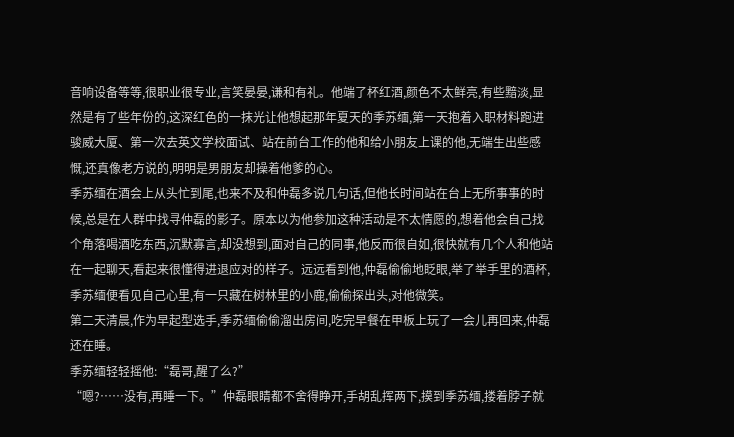音响设备等等,很职业很专业,言笑晏晏,谦和有礼。他端了杯红酒,颜色不太鲜亮,有些黯淡,显然是有了些年份的,这深红色的一抹光让他想起那年夏天的季苏缅,第一天抱着入职材料跑进骏威大厦、第一次去英文学校面试、站在前台工作的他和给小朋友上课的他,无端生出些感慨,还真像老方说的,明明是男朋友却操着他爹的心。
季苏缅在酒会上从头忙到尾,也来不及和仲磊多说几句话,但他长时间站在台上无所事事的时候,总是在人群中找寻仲磊的影子。原本以为他参加这种活动是不太情愿的,想着他会自己找个角落喝酒吃东西,沉默寡言,却没想到,面对自己的同事,他反而很自如,很快就有几个人和他站在一起聊天,看起来很懂得进退应对的样子。远远看到他,仲磊偷偷地眨眼,举了举手里的酒杯,季苏缅便看见自己心里,有一只藏在树林里的小鹿,偷偷探出头,对他微笑。
第二天清晨,作为早起型选手,季苏缅偷偷溜出房间,吃完早餐在甲板上玩了一会儿再回来,仲磊还在睡。
季苏缅轻轻摇他:“磊哥,醒了么?”
“嗯?……没有,再睡一下。”仲磊眼睛都不舍得睁开,手胡乱挥两下,摸到季苏缅,搂着脖子就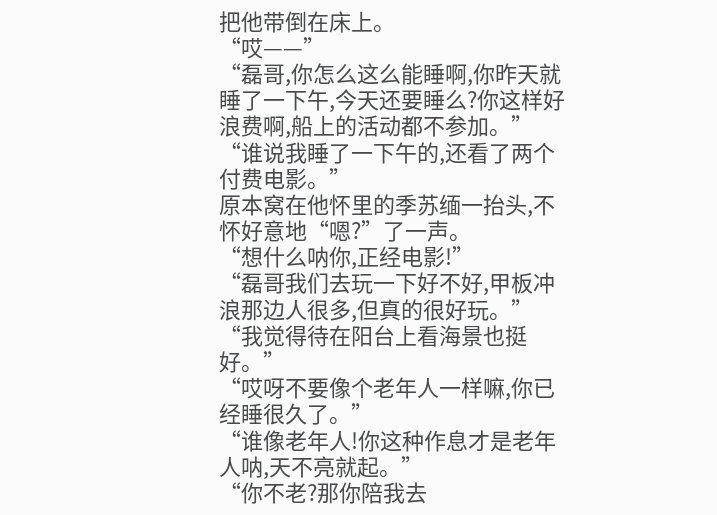把他带倒在床上。
“哎——”
“磊哥,你怎么这么能睡啊,你昨天就睡了一下午,今天还要睡么?你这样好浪费啊,船上的活动都不参加。”
“谁说我睡了一下午的,还看了两个付费电影。”
原本窝在他怀里的季苏缅一抬头,不怀好意地“嗯?”了一声。
“想什么呐你,正经电影!”
“磊哥我们去玩一下好不好,甲板冲浪那边人很多,但真的很好玩。”
“我觉得待在阳台上看海景也挺好。”
“哎呀不要像个老年人一样嘛,你已经睡很久了。”
“谁像老年人!你这种作息才是老年人呐,天不亮就起。”
“你不老?那你陪我去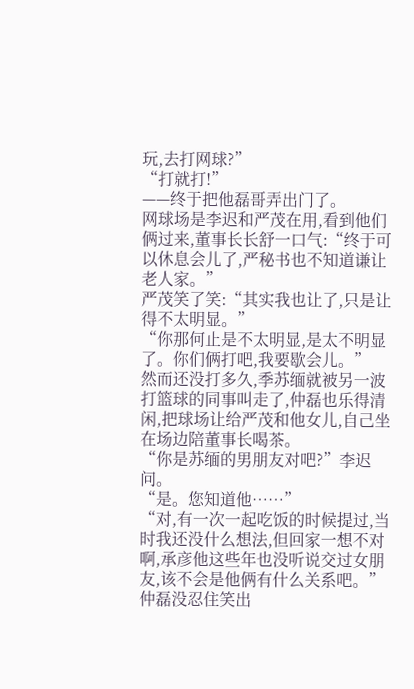玩,去打网球?”
“打就打!”
——终于把他磊哥弄出门了。
网球场是李迟和严茂在用,看到他们俩过来,董事长长舒一口气:“终于可以休息会儿了,严秘书也不知道谦让老人家。”
严茂笑了笑:“其实我也让了,只是让得不太明显。”
“你那何止是不太明显,是太不明显了。你们俩打吧,我要歇会儿。”
然而还没打多久,季苏缅就被另一波打篮球的同事叫走了,仲磊也乐得清闲,把球场让给严茂和他女儿,自己坐在场边陪董事长喝茶。
“你是苏缅的男朋友对吧?”李迟问。
“是。您知道他……”
“对,有一次一起吃饭的时候提过,当时我还没什么想法,但回家一想不对啊,承彦他这些年也没听说交过女朋友,该不会是他俩有什么关系吧。”
仲磊没忍住笑出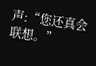声:“您还真会联想。”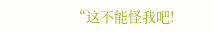“这不能怪我吧!